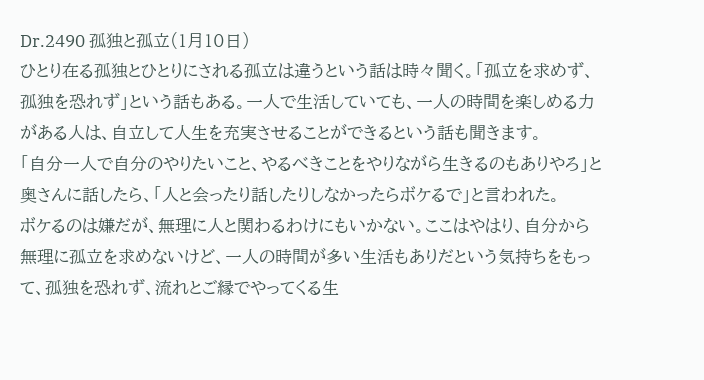Dr.2490 孤独と孤立(1月10日)
ひとり在る孤独とひとりにされる孤立は違うという話は時々聞く。「孤立を求めず、孤独を恐れず」という話もある。一人で生活していても、一人の時間を楽しめる力がある人は、自立して人生を充実させることができるという話も聞きます。
「自分一人で自分のやりたいこと、やるべきことをやりながら生きるのもありやろ」と奥さんに話したら、「人と会ったり話したりしなかったらボケるで」と言われた。
ボケるのは嫌だが、無理に人と関わるわけにもいかない。ここはやはり、自分から無理に孤立を求めないけど、一人の時間が多い生活もありだという気持ちをもって、孤独を恐れず、流れとご縁でやってくる生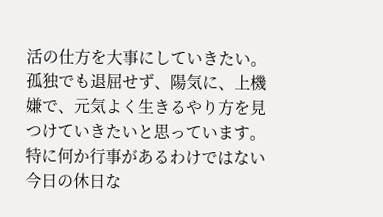活の仕方を大事にしていきたい。
孤独でも退屈せず、陽気に、上機嫌で、元気よく生きるやり方を見つけていきたいと思っています。特に何か行事があるわけではない今日の休日な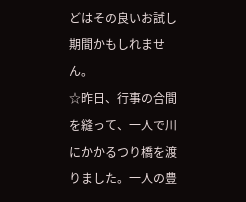どはその良いお試し期間かもしれません。
☆昨日、行事の合間を縫って、一人で川にかかるつり橋を渡りました。一人の豊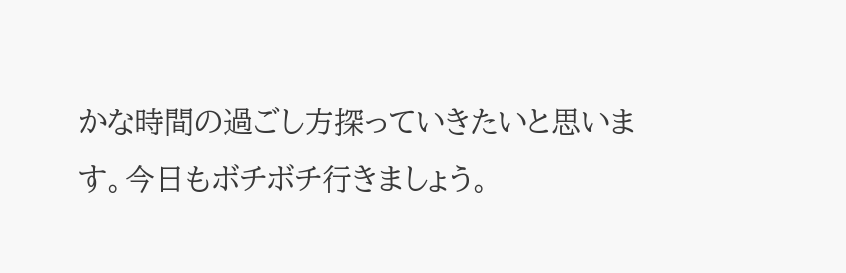かな時間の過ごし方探っていきたいと思います。今日もボチボチ行きましょう。